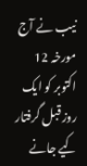نیب نے آج مورخہ 12 اکتوبر کو ایک روز قبل گرفتار کیے جانے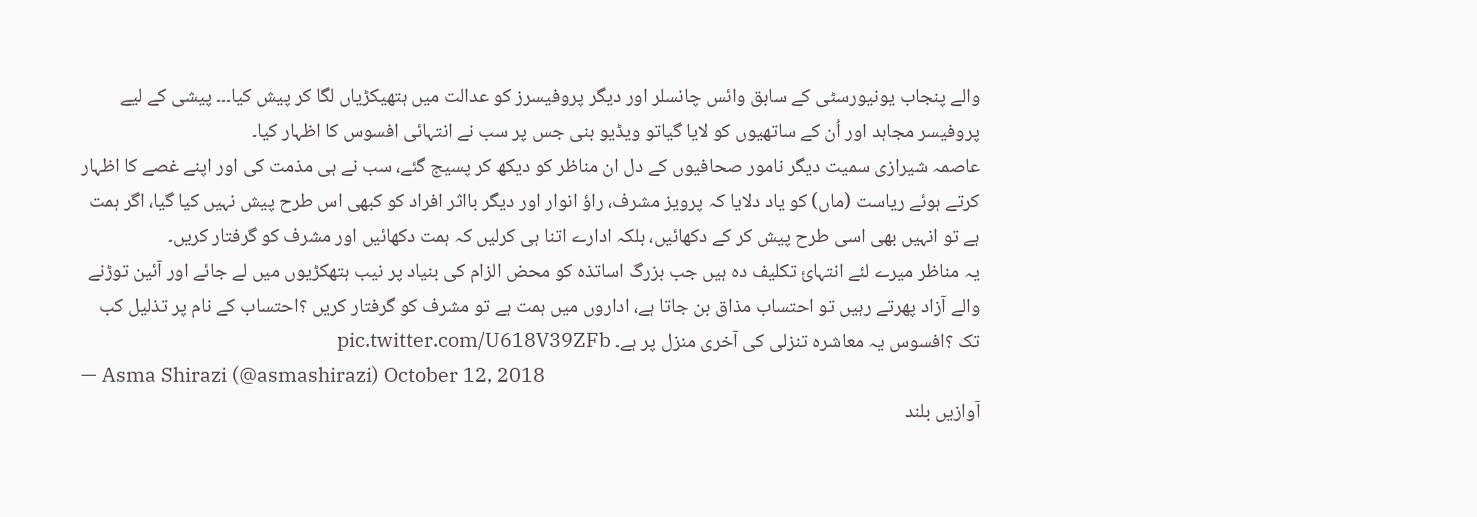والے پنجاب یونیورسٹی کے سابق وائس چانسلر اور دیگر پروفیسرز کو عدالت میں ہتھیکڑیاں لگا کر پیش کیا۔۔۔ پیشی کے لیے پروفیسر مجاہد اور اُن کے ساتھیوں کو لایا گیاتو ویڈیو بنی جس پر سب نے انتہائی افسوس کا اظہار کیا۔
عاصمہ شیرازی سمیت دیگر نامور صحافیوں کے دل ان مناظر کو دیکھ کر پسیج گئے، سب نے ہی مذمت کی اور اپنے غصے کا اظہار کرتے ہوئے ریاست (ماں) کو یاد دلایا کہ پرویز مشرف، راؤ انوار اور دیگر بااثر افراد کو کبھی اس طرح پیش نہیں کیا گیا، اگر ہمت ہے تو انہیں بھی اسی طرح پیش کر کے دکھائیں، بلکہ ادارے اتنا ہی کرلیں کہ ہمت دکھائیں اور مشرف کو گرفتار کریں۔
یہ مناظر میرے لئے انتہائ تکلیف دہ ہیں جب بزرگ اساتذہ کو محض الزام کی بنیاد پر نیب ہتھکڑیوں میں لے جائے اور آئین توڑنے والے آزاد پھرتے رہیں تو احتساب مذاق بن جاتا ہے، اداروں میں ہمت ہے تو مشرف کو گرفتار کریں ؟احتساب کے نام پر تذلیل کب تک ؟افسوس یہ معاشرہ تنزلی کی آخری منزل پر ہے۔ pic.twitter.com/U618V39ZFb
— Asma Shirazi (@asmashirazi) October 12, 2018
آوازیں بلند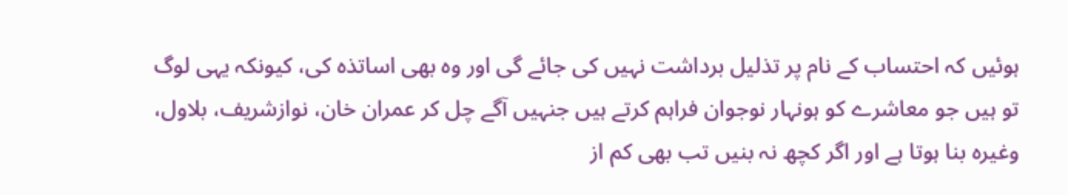ہوئیں کہ احتساب کے نام پر تذلیل برداشت نہیں کی جائے گی اور وہ بھی اساتذہ کی، کیونکہ یہی لوگ تو ہیں جو معاشرے کو ہونہار نوجوان فراہم کرتے ہیں جنہیں آگے چل کر عمران خان، نوازشریف، بلاول، وغیرہ بنا ہوتا ہے اور اگر کچھ نہ بنیں تب بھی کم از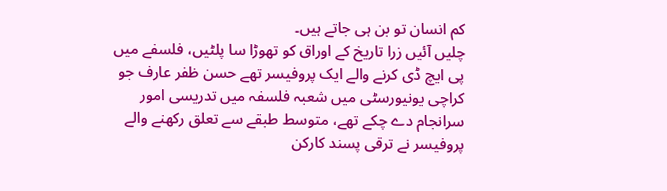کم انسان تو بن ہی جاتے ہیں۔
چلیں آئیں زرا تاریخ کے اوراق کو تھوڑا سا پلٹیں، فلسفے میں پی ایچ ڈی کرنے والے ایک پروفیسر تھے حسن ظفر عارف جو کراچی یونیورسٹی میں شعبہ فلسفہ میں تدریسی امور سرانجام دے چکے تھے، متوسط طبقے سے تعلق رکھنے والے پروفیسر نے ترقی پسند کارکن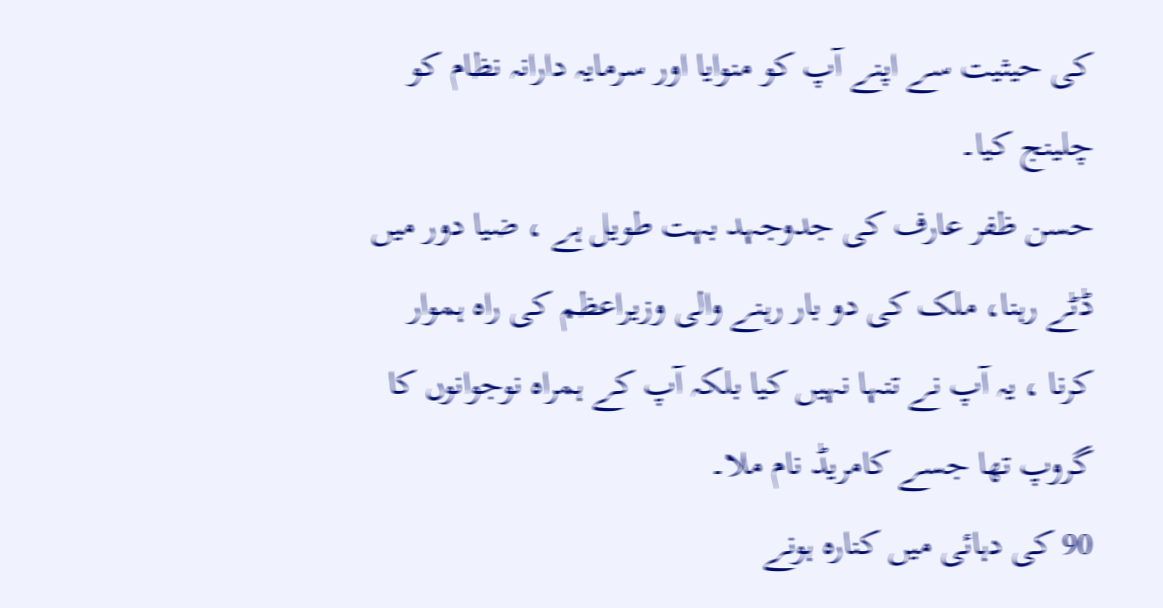کی حیثیت سے اپنے آپ کو منوایا اور سرمایہ دارانہ نظام کو چلینج کیا۔
حسن ظفر عارف کی جدوجہد بہت طویل ہے ، ضیا دور میں ڈٹے رہنا، ملک کی دو بار رہنے والی وزیراعظم کی راہ ہموار کرنا ، یہ آپ نے تنہا نہیں کیا بلکہ آپ کے ہمراہ نوجوانوں کا گروپ تھا جسے کامریڈ نام ملا۔
90 کی دہائی میں کنارہ ہونے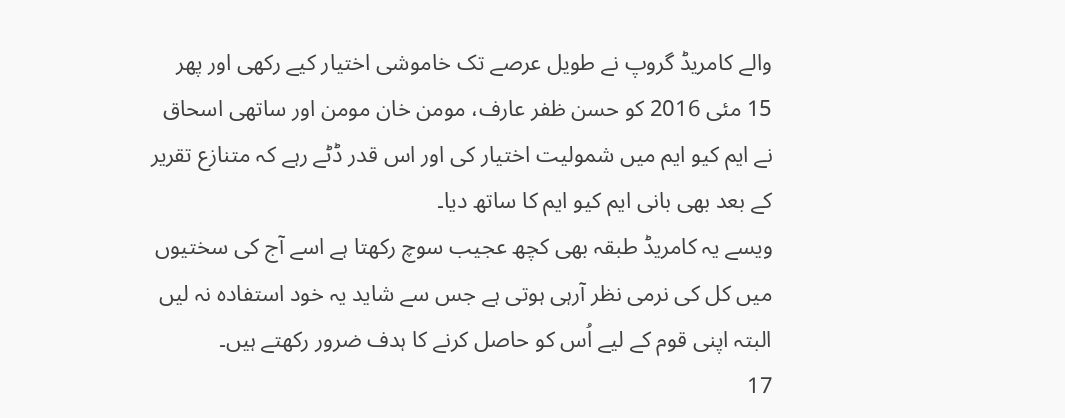والے کامریڈ گروپ نے طویل عرصے تک خاموشی اختیار کیے رکھی اور پھر 15 مئی 2016 کو حسن ظفر عارف، مومن خان مومن اور ساتھی اسحاق نے ایم کیو ایم میں شمولیت اختیار کی اور اس قدر ڈٹے رہے کہ متنازع تقریر کے بعد بھی بانی ایم کیو ایم کا ساتھ دیا۔
ویسے یہ کامریڈ طبقہ بھی کچھ عجیب سوچ رکھتا ہے اسے آج کی سختیوں میں کل کی نرمی نظر آرہی ہوتی ہے جس سے شاید یہ خود استفادہ نہ لیں البتہ اپنی قوم کے لیے اُس کو حاصل کرنے کا ہدف ضرور رکھتے ہیں۔
17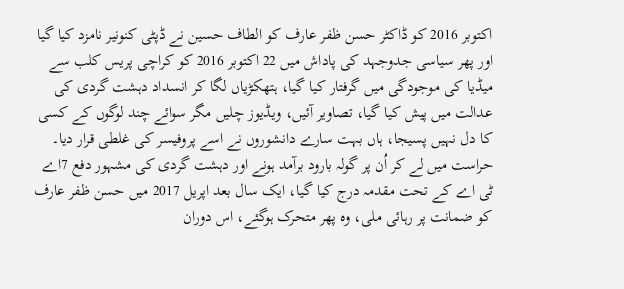اکتوبر 2016 کو ڈاکٹر حسن ظفر عارف کو الطاف حسین نے ڈپٹی کنونیر نامزد کیا گیا اور پھر سیاسی جدوجہد کی پاداش میں 22 اکتوبر 2016 کو کراچی پریس کلب سے میڈیا کی موجودگی میں گرفتار کیا گیا، ہتھکڑیاں لگا کر انسداد دہشت گردی کی عدالت میں پیش کیا گیا، تصاویر آئیں، ویڈیوز چلیں مگر سوائے چند لوگوں کے کسی کا دل نہیں پسیجا، ہاں بہت سارے دانشوروں نے اسے پروفیسر کی غلطی قرار دیا۔
حراست میں لے کر اُن پر گولہ بارود برآمد ہونے اور دہشت گردی کی مشہور دفع 7اے ٹی اے کے تحت مقدمہ درج کیا گیا، ایک سال بعد اپریل 2017 میں حسن ظفر عارف کو ضمانت پر رہائی ملی، وہ پھر متحرک ہوگئے، اس دوران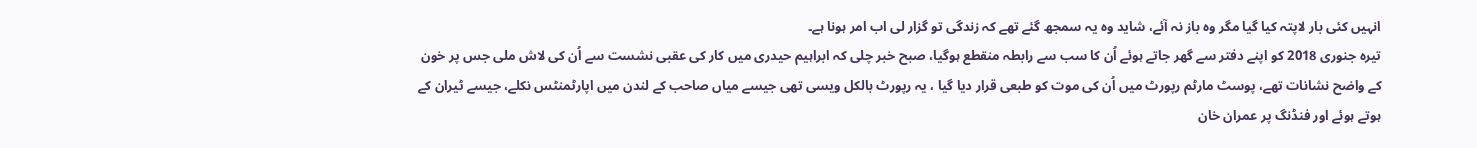انہیں کئی بار لاپتہ کیا گیا مگر وہ باز نہ آئے، شاید وہ یہ سمجھ گئے تھے کہ زندگی تو گزار لی اب امر ہونا ہے۔
تیرہ جنوری 2018 کو اپنے دفتر سے گھر جاتے ہوئے اُن کا سب سے رابطہ منقطع ہوگیا، صبح خبر چلی کہ ابراہیم حیدری میں کار کی عقبی نشست سے اُن کی لاش ملی جس پر خون کے واضح نشانات تھے، پوسٹ مارٹم رپورٹ میں اُن کی موت کو طبعی قرار دیا گیا ، یہ رپورٹ بالکل ویسی تھی جیسے میاں صاحب کے لندن میں اپارٹمنٹس نکلے، جیسے ٹیران کے ہوتے ہوئے اور فنڈنگ پر عمران خان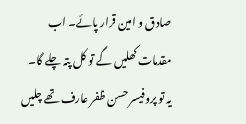صادق و امین قرار پائے۔ اب مقدمات کھلیں گے تو کل پتہ چلے گا۔
یہ تو پروفیسر حسن ظفر عارف تھے چلیں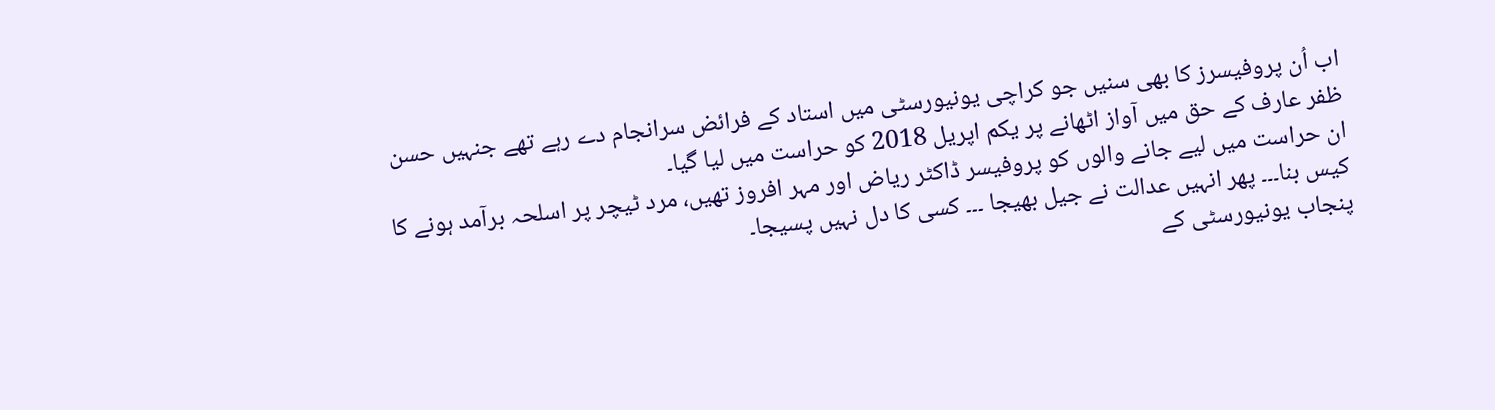اب اُن پروفیسرز کا بھی سنیں جو کراچی یونیورسٹی میں استاد کے فرائض سرانجام دے رہے تھے جنہیں حسن ظفر عارف کے حق میں آواز اٹھانے پر یکم اپریل 2018 کو حراست میں لیا گیا۔
ان حراست میں لیے جانے والوں کو پروفیسر ڈاکٹر ریاض اور مہر افروز تھیں، مرد ٹیچر پر اسلحہ برآمد ہونے کا کیس بنا۔۔۔ پھر انہیں عدالت نے جیل بھیجا ۔۔۔ کسی کا دل نہیں پسیجا۔
پنجاب یونیورسٹی کے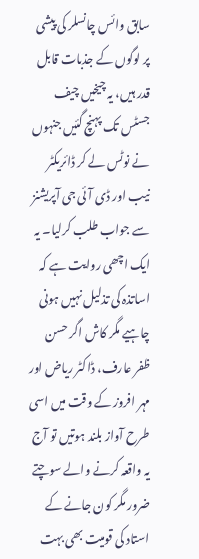سابق وائس چانسلر کی پیشی پر لوگوں کے جذبات قابل قدر ہیں، یہ چیخیں چیف جسٹس تک پہنچ گئیں جنہوں نے نوٹس لے کر ڈائریکٹر نیب اور ڈی آئی جی آپریشنز سے جواب طلب کرلیا۔ یہ ایک اچھی روایت ہے کہ اساتذہ کی تذلیل نہیں ہونی چاہیے مگر کاش اگر حسن ظفر عارف، ڈاکٹر ریاض اور مہر افروز کے وقت میں اسی طرح آواز بلند ہوتیں تو آج یہ واقعہ کرنے والے سوچتے ضرور مگر کون جانے کے استاد کی قومیت بھی بہت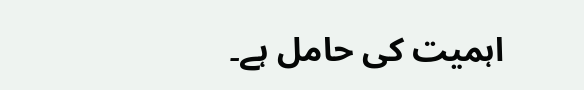اہمیت کی حامل ہے۔